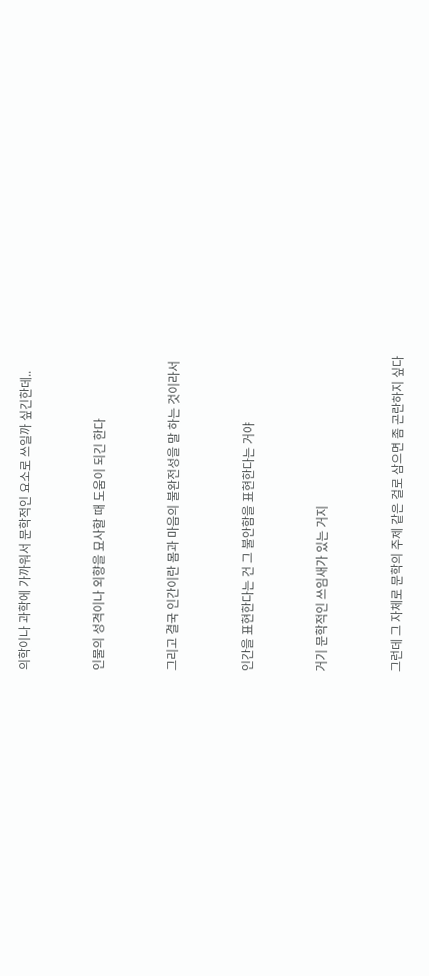의학이나 과학에 가까워서 문학적인 요소로 쓰일까 싶긴한데..


인물의 성격이나 외향을 묘사할 때 도움이 되긴 한다


그리고 결국 인간이란 몸과 마음의 불완전성을 말 하는 것이라서


인간을 표현한다는 건 그 불안함을 표현한다는 거야


거기 문학적인 쓰임새가 있는 거지


그런데 그 자체로 문학의 주제 같은 걸로 삼으면 좀 곤란하지 싶다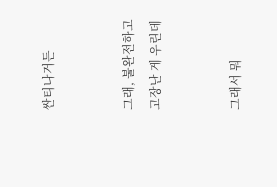싼티나거든


그래, 불완전하고 고장난 게 우린데


그래서 뭐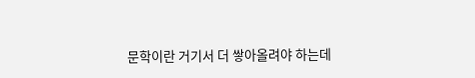문학이란 거기서 더 쌓아올려야 하는데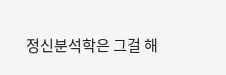정신분석학은 그걸 해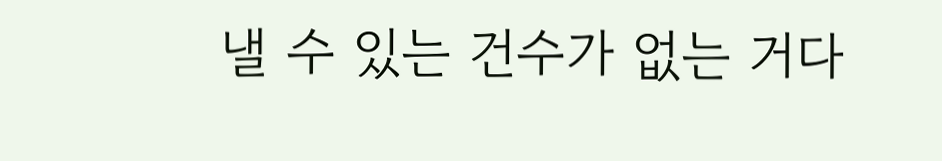낼 수 있는 건수가 없는 거다